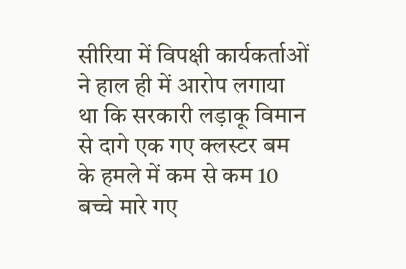सीरिया में विपक्षी कार्यकर्ताओं ने हाल ही में आरोप लगाया था कि सरकारी लड़ाकू विमान से दागे एक गए क्लस्टर बम के हमले में कम से कम 10 बच्चे मारे गए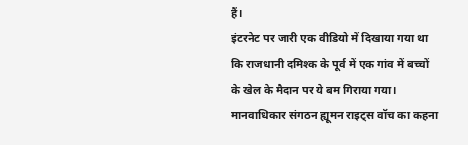हैं।
इंटरनेट पर जारी एक वीडियो में दिखाया गया था कि राजधानी दमिश्क के पूर्व में एक गांव में बच्चों के खेल के मैदान पर ये बम गिराया गया।
मानवाधिकार संगठन ह्यूमन राइट्स वॉच का कहना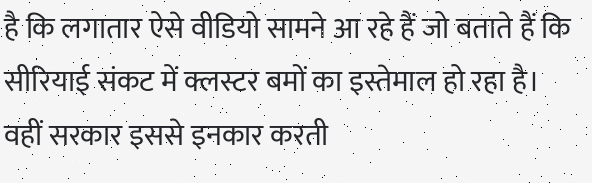है कि लगातार ऐसे वीडियो सामने आ रहे हैं जो बताते हैं कि सीरियाई संकट में क्लस्टर बमों का इस्तेमाल हो रहा है। वहीं सरकार इससे इनकार करती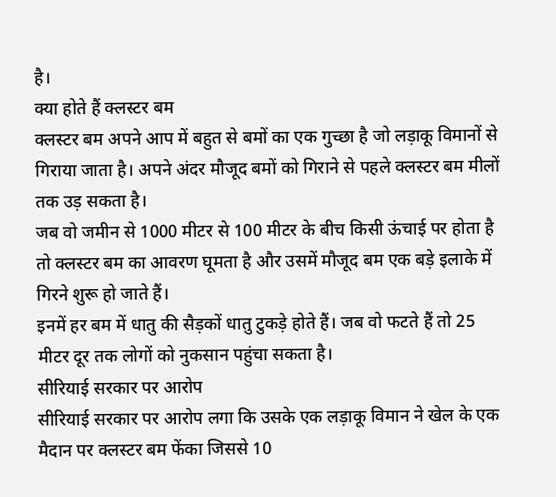है।
क्या होते हैं क्लस्टर बम
क्लस्टर बम अपने आप में बहुत से बमों का एक गुच्छा है जो लड़ाकू विमानों से गिराया जाता है। अपने अंदर मौजूद बमों को गिराने से पहले क्लस्टर बम मीलों तक उड़ सकता है।
जब वो जमीन से 1000 मीटर से 100 मीटर के बीच किसी ऊंचाई पर होता है तो क्लस्टर बम का आवरण घूमता है और उसमें मौजूद बम एक बड़े इलाके में गिरने शुरू हो जाते हैं।
इनमें हर बम में धातु की सैड़कों धातु टुकड़े होते हैं। जब वो फटते हैं तो 25 मीटर दूर तक लोगों को नुकसान पहुंचा सकता है।
सीरियाई सरकार पर आरोप
सीरियाई सरकार पर आरोप लगा कि उसके एक लड़ाकू विमान ने खेल के एक मैदान पर क्लस्टर बम फेंका जिससे 10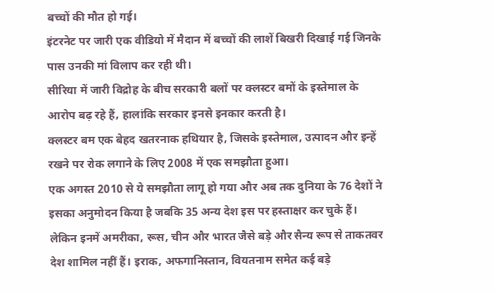बच्चों की मौत हो गई।
इंटरनेट पर जारी एक वीडियो में मैदान में बच्चों की लाशें बिखरी दिखाई गई जिनके पास उनकी मां विलाप कर रही थी।
सीरिया में जारी विद्रोह के बीच सरकारी बलों पर क्लस्टर बमों के इस्तेमाल के आरोप बढ़ रहे हैं, हालांकि सरकार इनसे इनकार करती है।
क्लस्टर बम एक बेहद खतरनाक हथियार है, जिसके इस्तेमाल, उत्पादन और इन्हें रखने पर रोक लगाने के लिए 2008 में एक समझौता हुआ।
एक अगस्त 2010 से ये समझौता लागू हो गया और अब तक दुनिया के 76 देशों ने इसका अनुमोदन किया है जबकि 35 अन्य देश इस पर हस्ताक्षर कर चुके हैं।
लेकिन इनमें अमरीका, रूस, चीन और भारत जैसे बड़े और सैन्य रूप से ताकतवर देश शामिल नहीं हैं। इराक, अफगानिस्तान, वियतनाम समेत कई बड़े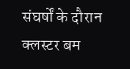संघर्षों के दौरान क्लस्टर बम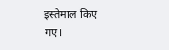इस्तेमाल किए गए।